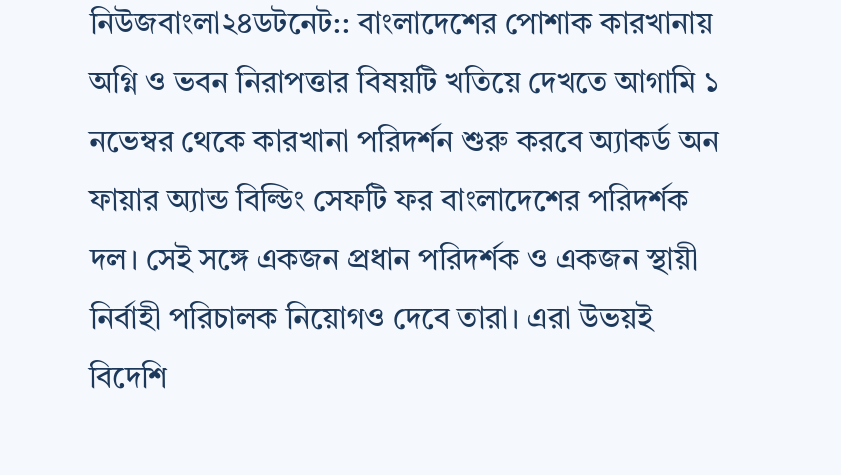নিউজবাংলা২৪ডটনেট:: বাংলাদেশের পোশাক কারখানায় অগ্নি ও ভবন নিরাপত্তার বিষয়টি খতিয়ে দেখতে আগামি ১ নভেম্বর থেকে কারখানা পরিদর্শন শুরু করবে অ্যাকর্ড অন ফায়ার অ্যান্ড বিল্ডিং সেফটি ফর বাংলাদেশের পরিদর্শক দল। সেই সঙ্গে একজন প্রধান পরিদর্শক ও একজন স্থায়ী নির্বাহী পরিচালক নিয়োগও দেবে তারা। এরা উভয়ই বিদেশি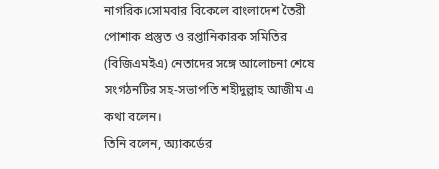নাগরিক।সোমবার বিকেলে বাংলাদেশ তৈরী পোশাক প্রস্তুত ও রপ্তানিকারক সমিতির (বিজিএমইএ) নেতাদের সঙ্গে আলোচনা শেষে সংগঠনটির সহ-সভাপতি শহীদুল্লাহ আজীম এ কথা বলেন।
তিনি বলেন, অ্যাকর্ডের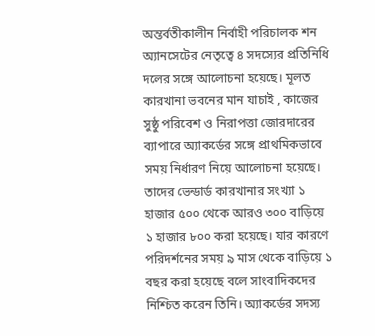অন্তর্বতীকালীন নির্বাহী পরিচালক শন অ্যানসেটের নেতৃত্বে ৪ সদস্যের প্রতিনিধি দলের সঙ্গে আলোচনা হয়েছে। মূলত কারখানা ভবনের মান যাচাই , কাজের সুষ্ঠু পরিবেশ ও নিরাপত্তা জোরদারের ব্যাপারে অ্যাকর্ডের সঙ্গে প্রাথমিকভাবে সময় নির্ধারণ নিয়ে আলোচনা হয়েছে। তাদের ভেন্ডার্ড কারখানার সংখ্যা ১ হাজার ৫০০ থেকে আরও ৩০০ বাড়িয়ে ১ হাজার ৮০০ করা হয়েছে। যার কারণে পরিদর্শনের সময় ৯ মাস থেকে বাড়িয়ে ১ বছর করা হয়েছে বলে সাংবাদিকদের নিশ্চিত করেন তিনি। অ্যাকর্ডের সদস্য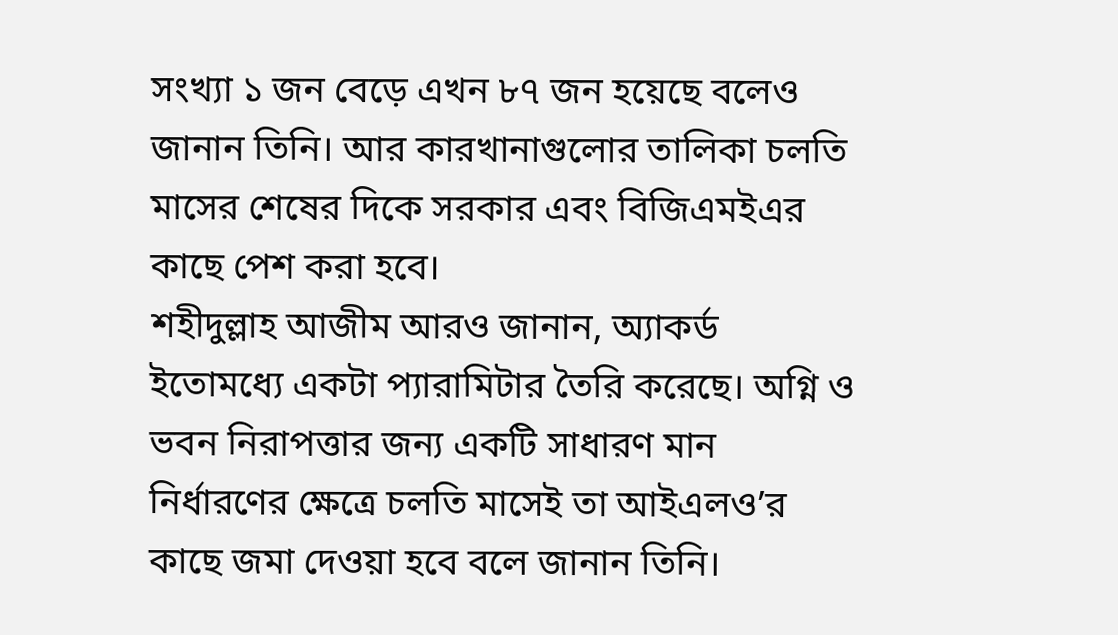সংখ্যা ১ জন বেড়ে এখন ৮৭ জন হয়েছে বলেও জানান তিনি। আর কারখানাগুলোর তালিকা চলতি মাসের শেষের দিকে সরকার এবং বিজিএমইএর কাছে পেশ করা হবে।
শহীদুল্লাহ আজীম আরও জানান, অ্যাকর্ড ইতোমধ্যে একটা প্যারামিটার তৈরি করেছে। অগ্নি ও ভবন নিরাপত্তার জন্য একটি সাধারণ মান নির্ধারণের ক্ষেত্রে চলতি মাসেই তা আইএলও’র কাছে জমা দেওয়া হবে বলে জানান তিনি।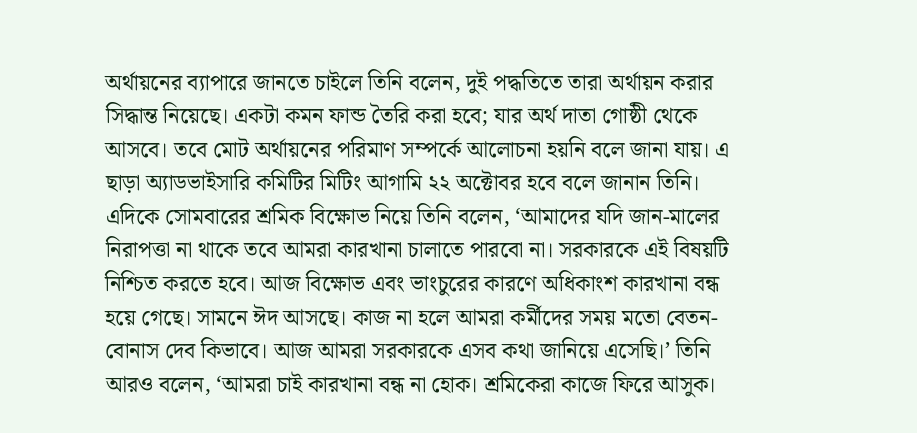অর্থায়নের ব্যাপারে জানতে চাইলে তিনি বলেন, দুই পদ্ধতিতে তারা অর্থায়ন করার সিদ্ধান্ত নিয়েছে। একটা কমন ফান্ড তৈরি করা হবে; যার অর্থ দাতা গোষ্ঠী থেকে আসবে। তবে মোট অর্থায়নের পরিমাণ সম্পর্কে আলোচনা হয়নি বলে জানা যায়। এ ছাড়া অ্যাডভাইসারি কমিটির মিটিং আগামি ২২ অক্টোবর হবে বলে জানান তিনি।
এদিকে সোমবারের শ্রমিক বিক্ষোভ নিয়ে তিনি বলেন, ‘আমাদের যদি জান-মালের নিরাপত্তা না থাকে তবে আমরা কারখানা চালাতে পারবো না। সরকারকে এই বিষয়টি নিশ্চিত করতে হবে। আজ বিক্ষোভ এবং ভাংচুরের কারণে অধিকাংশ কারখানা বন্ধ হয়ে গেছে। সামনে ঈদ আসছে। কাজ না হলে আমরা কর্মীদের সময় মতো বেতন-বোনাস দেব কিভাবে। আজ আমরা সরকারকে এসব কথা জানিয়ে এসেছি।’ তিনি আরও বলেন, ‘আমরা চাই কারখানা বন্ধ না হোক। শ্রমিকেরা কাজে ফিরে আসুক।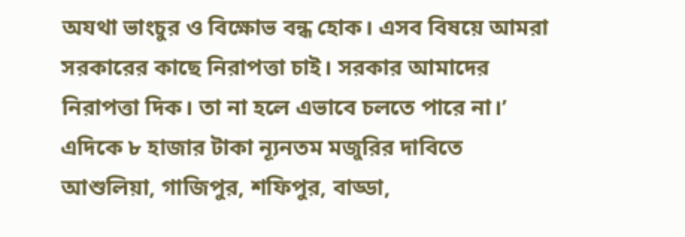অযথা ভাংচুর ও বিক্ষোভ বন্ধ হোক। এসব বিষয়ে আমরা সরকারের কাছে নিরাপত্তা চাই। সরকার আমাদের নিরাপত্তা দিক। তা না হলে এভাবে চলতে পারে না।’ এদিকে ৮ হাজার টাকা ন্যূনতম মজুরির দাবিতে আশুলিয়া, গাজিপুর, শফিপুর, বাড্ডা,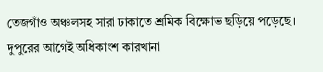তেজগাঁও অঞ্চলসহ সারা ঢাকাতে শ্রমিক বিক্ষোভ ছড়িয়ে পড়েছে। দুপুরের আগেই অধিকাংশ কারখানা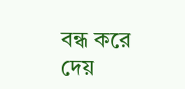বন্ধ করে দেয়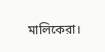মালিকেরা।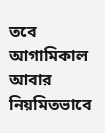তবে আগামিকাল আবার নিয়মিতভাবে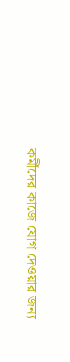কর্মীদের কাজে যোগ দেওয়ার জন্য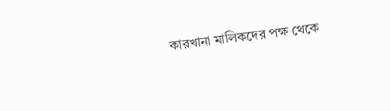কারখানা মালিকদের পক্ষ থেকে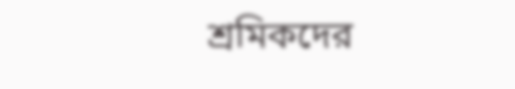শ্রমিকদের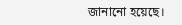জানানো হয়েছে।